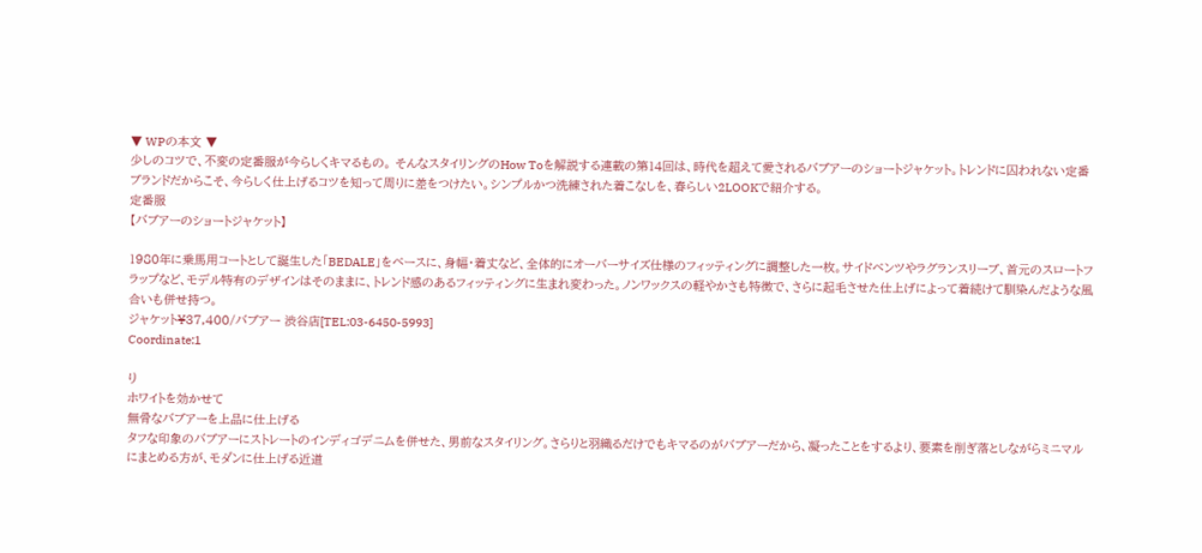▼ WPの本文 ▼
少しのコツで、不変の定番服が今らしくキマるもの。 そんなスタイリングのHow Toを解説する連載の第14回は、時代を超えて愛されるバブアーのショートジャケット。トレンドに囚われない定番ブランドだからこそ、今らしく仕上げるコツを知って周りに差をつけたい。シンプルかつ洗練された着こなしを、春らしい2LOOKで紹介する。
定番服
【バブアーのショートジャケット】

1980年に乗馬用コートとして誕生した「BEDALE」をベースに、身幅・着丈など、全体的にオーバーサイズ仕様のフィッティングに調整した一枚。サイドベンツやラグランスリーブ、首元のスロートフラップなど、モデル特有のデザインはそのままに、トレンド感のあるフィッティングに生まれ変わった。ノンワックスの軽やかさも特徴で、さらに起毛させた仕上げによって着続けて馴染んだような風合いも併せ持つ。
ジャケット¥37,400/バブアー 渋谷店[TEL:03-6450-5993]
Coordinate:1

り
ホワイトを効かせて
無骨なバブアーを上品に仕上げる
タフな印象のバブアーにストレートのインディゴデニムを併せた、男前なスタイリング。さらりと羽織るだけでもキマるのがバブアーだから、凝ったことをするより、要素を削ぎ落としながらミニマルにまとめる方が、モダンに仕上げる近道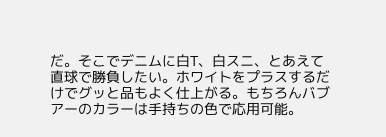だ。そこでデニムに白T、白スニ、とあえて直球で勝負したい。ホワイトをプラスするだけでグッと品もよく仕上がる。もちろんバブアーのカラーは手持ちの色で応用可能。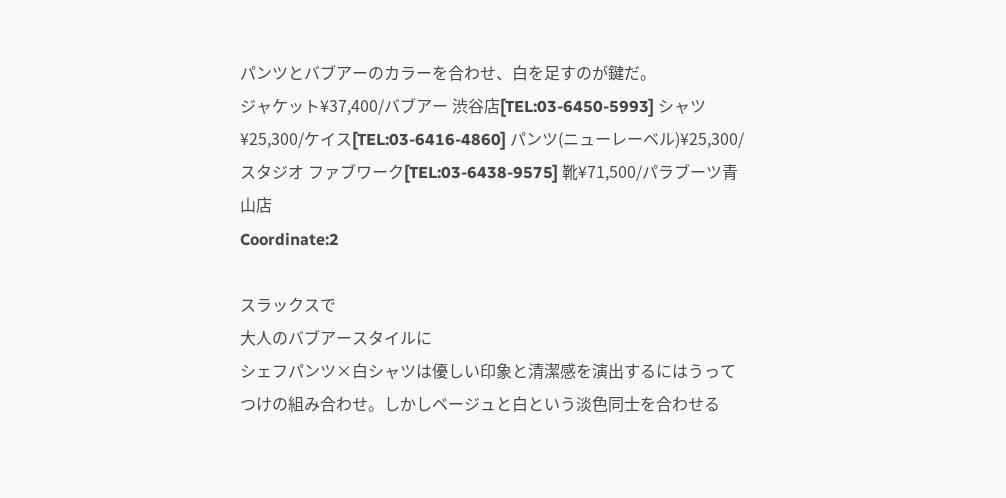パンツとバブアーのカラーを合わせ、白を足すのが鍵だ。
ジャケット¥37,400/バブアー 渋谷店[TEL:03-6450-5993] シャツ¥25,300/ケイス[TEL:03-6416-4860] パンツ(ニューレーベル)¥25,300/スタジオ ファブワーク[TEL:03-6438-9575] 靴¥71,500/パラブーツ青山店
Coordinate:2

スラックスで
大人のバブアースタイルに
シェフパンツ×白シャツは優しい印象と清潔感を演出するにはうってつけの組み合わせ。しかしベージュと白という淡色同士を合わせる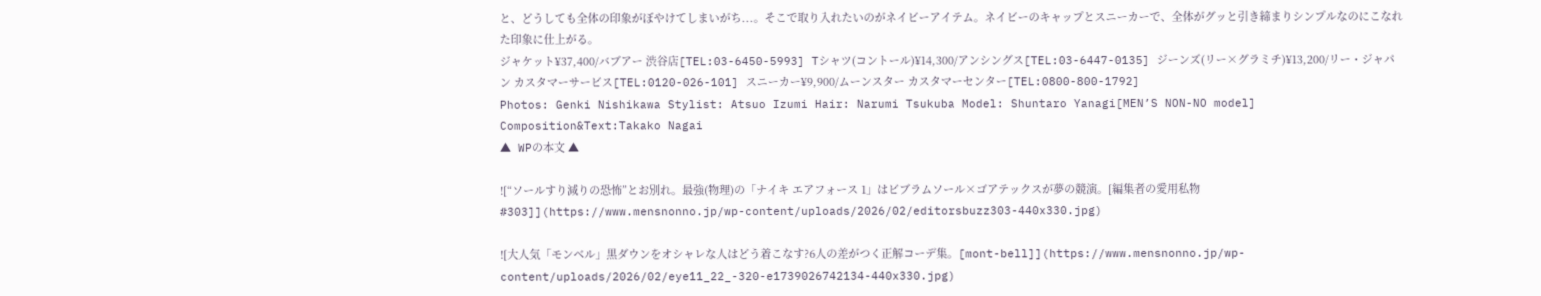と、どうしても全体の印象がぼやけてしまいがち...。そこで取り入れたいのがネイビーアイテム。ネイビーのキャップとスニーカーで、全体がグッと引き締まりシンプルなのにこなれた印象に仕上がる。
ジャケット¥37,400/バブアー 渋谷店[TEL:03-6450-5993] Tシャツ(コントール)¥14,300/アンシングス[TEL:03-6447-0135] ジーンズ(リー×グラミチ)¥13,200/リー・ジャパン カスタマーサービス[TEL:0120-026-101] スニーカー¥9,900/ムーンスター カスタマーセンター[TEL:0800-800-1792]
Photos: Genki Nishikawa Stylist: Atsuo Izumi Hair: Narumi Tsukuba Model: Shuntaro Yanagi[MEN’S NON-NO model] Composition&Text:Takako Nagai
▲ WPの本文 ▲

![“ソールすり減りの恐怖”とお別れ。最強(物理)の「ナイキ エアフォース 1」はビブラムソール×ゴアテックスが夢の競演。[編集者の愛用私物 #303]](https://www.mensnonno.jp/wp-content/uploads/2026/02/editorsbuzz303-440x330.jpg)

![大人気「モンベル」黒ダウンをオシャレな人はどう着こなす?6人の差がつく正解コーデ集。[mont-bell]](https://www.mensnonno.jp/wp-content/uploads/2026/02/eye11_22_-320-e1739026742134-440x330.jpg)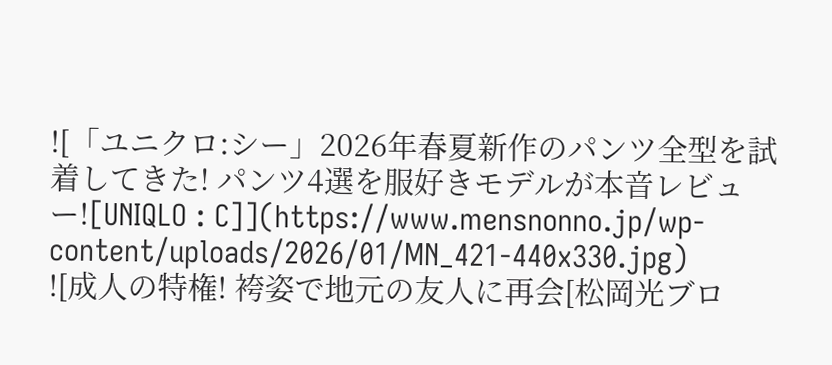![「ユニクロ:シー」2026年春夏新作のパンツ全型を試着してきた! パンツ4選を服好きモデルが本音レビュー![UNIQLO : C]](https://www.mensnonno.jp/wp-content/uploads/2026/01/MN_421-440x330.jpg)
![成人の特権! 袴姿で地元の友人に再会[松岡光ブロ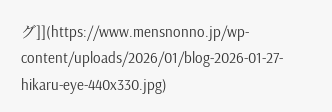グ]](https://www.mensnonno.jp/wp-content/uploads/2026/01/blog-2026-01-27-hikaru-eye-440x330.jpg)